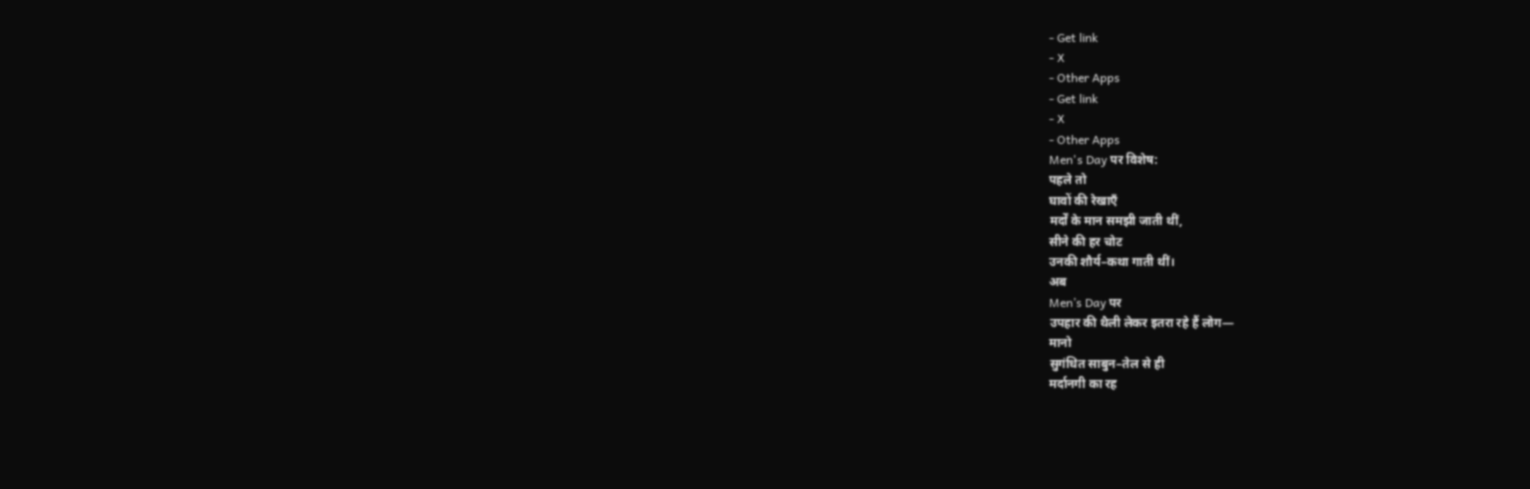- Get link
- X
- Other Apps
- Get link
- X
- Other Apps
Men's Day पर विशेष:
पहले तो
घावों की रेखाएँ
मर्दों के मान समझी जाती थीं,
सीने की हर चोट
उनकी शौर्य–कथा गाती थीं।
अब
Men’s Day पर
उपहार की थैली लेकर इतरा रहे हैं लोग—
मानो
सुगंधित साबुन–तेल से ही
मर्दानगी का रह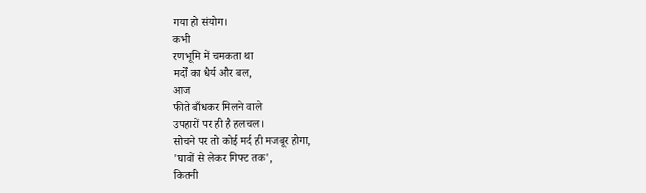गया हो संयोग।
कभी
रणभूमि में चमकता था
मर्दों का धैर्य और बल,
आज
फीते बाँधकर मिलने वाले
उपहारों पर ही है हलचल।
सोचने पर तो कोई मर्द ही मजबूर होगा,
'घावों से लेकर गिफ्ट तक',
कितनी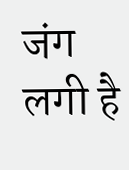जंग लगी है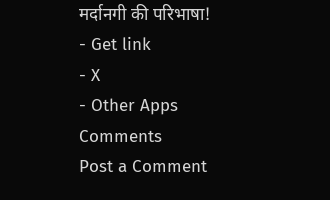मर्दानगी की परिभाषा!
- Get link
- X
- Other Apps
Comments
Post a Comment